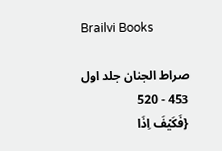Brailvi Books

صراط الجنان جلد اول
453 - 520
{فَکَیۡفَ اِذَا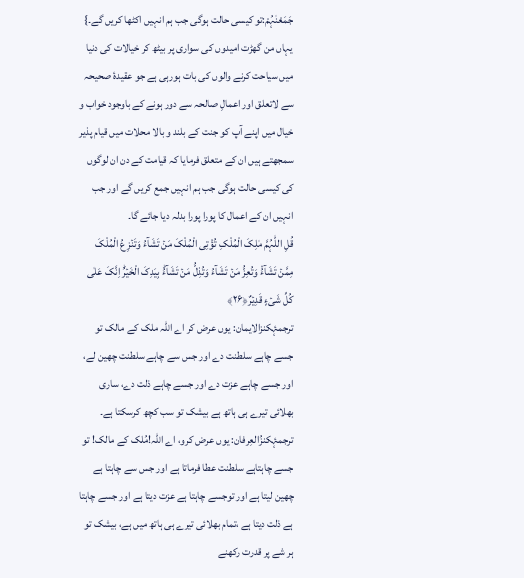جَمَعْنٰہُمْ:تو کیسی حالت ہوگی جب ہم انہیں اکٹھا کریں گے۔} یہاں من گھڑت امیدوں کی سواری پر بیٹھ کر خیالات کی دنیا میں سیاحت کرنے والوں کی بات ہورہی ہے جو عقیدۂ صحیحہ سے لاتعلق اور اعمالِ صالحہ سے دور ہونے کے باوجود خواب و خیال میں اپنے آپ کو جنت کے بلند و بالا محلات میں قیام پذیر سمجھتے ہیں ان کے متعلق فرمایا کہ قیامت کے دن ان لوگوں کی کیسی حالت ہوگی جب ہم انہیں جمع کریں گے اور جب انہیں ان کے اعمال کا پورا پورا بدلہ دیا جائے گا۔
قُلِ اللّٰہُمَّ مٰلِکَ الْمُلْکِ تُؤْتِی الْمُلْکَ مَنۡ تَشَآءُ وَتَنۡزِعُ الْمُلْکَ مِمَّنۡ تَشَآءُ۫ وَتُعِزُّ مَنۡ تَشَآءُ وَتُذِلُّ مَنۡ تَشَآءُؕ بِیَدِکَ الْخَیۡرُؕ اِنَّکَ عَلٰی کُلِّ شَیۡءٍ قَدِیۡرٌ﴿۲۶﴾
ترجمۂکنزالایمان: یوں عرض کر اے اللہ ملک کے مالک تو جسے چاہے سلطنت دے اور جس سے چاہے سلطنت چھین لے، اور جسے چاہے عزت دے اور جسے چاہے ذلت دے، ساری بھلائی تیرے ہی ہاتھ ہے بیشک تو سب کچھ کرسکتا ہے۔
ترجمۂکنزُالعِرفان: یوں عرض کرو، اے اللہ!مُلک کے مالک! تو جسے چاہتاہے سلطنت عطا فرماتا ہے اور جس سے چاہتا ہے چھین لیتا ہے اور توجسے چاہتا ہے عزت دیتا ہے اور جسے چاہتا ہے ذلت دیتا ہے ،تمام بھلائی تیرے ہی ہاتھ میں ہے، بیشک تو ہر شے پر قدرت رکھنے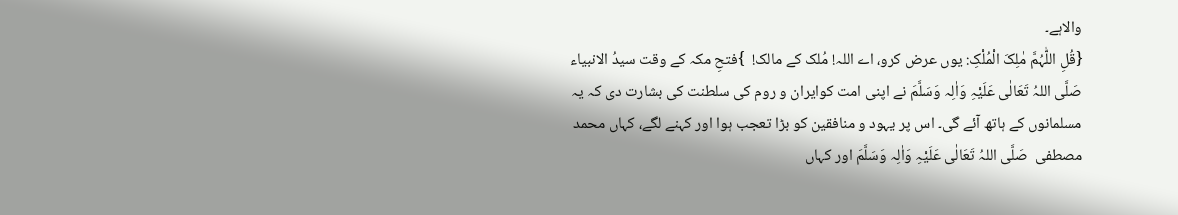والاہے۔
{قُلِ اللّٰہُمَّ مٰلِکَ الْمُلْکِ: یوں عرض کرو، اے اللہ! مُلک کے مالک!  }فتحِ مکہ کے وقت سیدُ الانبیاء صَلَّی اللہُ تَعَالٰی عَلَیْہِ وَاٰلِہ وَسَلَّمَ نے اپنی امت کوایران و روم کی سلطنت کی بشارت دی کہ یہ مسلمانوں کے ہاتھ آئے گی۔ اس پر یہود و منافقین کو بڑا تعجب ہوا اور کہنے لگے، کہاں محمد مصطفی  صَلَّی اللہُ تَعَالٰی عَلَیْہِ وَاٰلِہ وَسَلَّمَ اور کہاں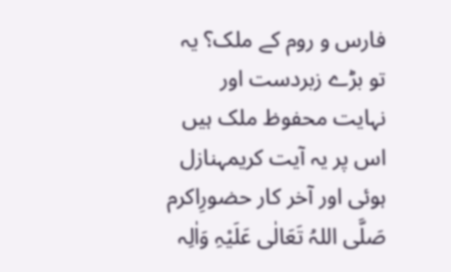فارس و روم کے ملک؟ یہ تو بڑے زبردست اور نہایت محفوظ ملک ہیں اس پر یہ آیت کریمہنازل ہوئی اور آخر کار حضورِاکرم  صَلَّی اللہُ تَعَالٰی عَلَیْہِ وَاٰلِہ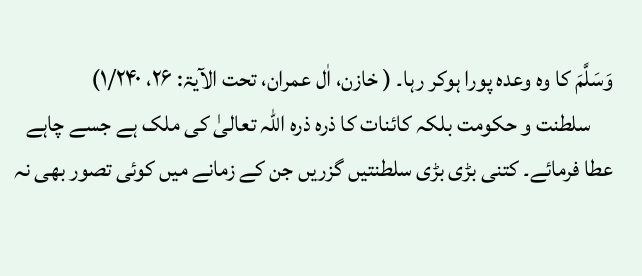وَسَلَّمَ کا وہ وعدہ پورا ہوکر رہا۔ ( خازن، اٰل عمران، تحت الآیۃ: ۲۶، ۱/۲۴۰)
     سلطنت و حکومت بلکہ کائنات کا ذرہ ذرہ اللہ تعالیٰ کی ملک ہے جسے چاہے عطا فرمائے۔ کتنی بڑی بڑی سلطنتیں گزریں جن کے زمانے میں کوئی تصور بھی نہ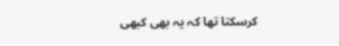کرسکتا تھا کہ یہ بھی کبھی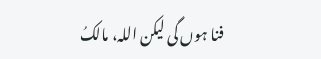فنا ہوں گی لیکن اللہ، مالکُ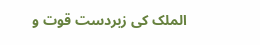الملک کی زبردست قوت و